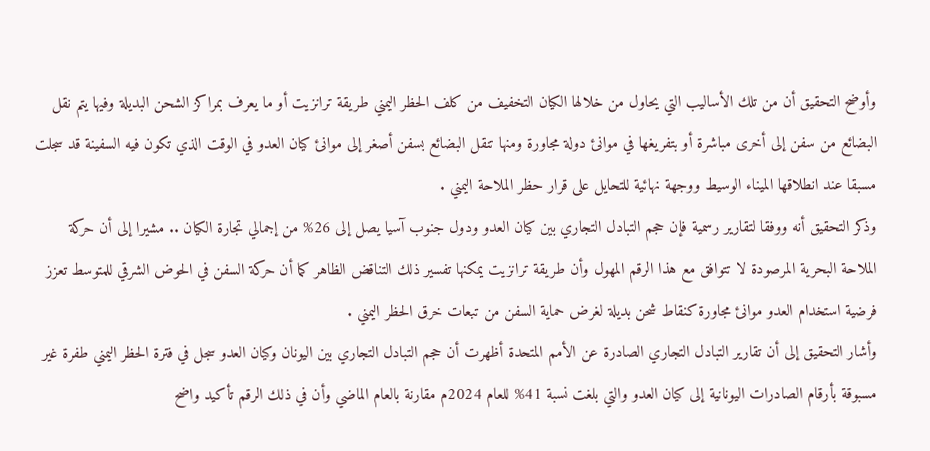وأوضح التحقيق أن من تلك الأساليب التي يحاول من خلالها الكيان التخفيف من كلف الحظر اليمني طريقة ترانزيت أو ما يعرف بمراكز الشحن البديلة وفيها يتم نقل البضائع من سفن إلى أخرى مباشرة أو بتفريغها في موانئ دولة مجاورة ومنها تنقل البضائع بسفن أصغر إلى موانئ كيان العدو في الوقت الذي تكون فيه السفينة قد سجلت مسبقا عند انطلاقها الميناء الوسيط ووجهة نهائية للتحايل على قرار حظر الملاحة اليمني .
وذكر التحقيق أنه ووفقا لتقارير رسمية فإن حجم التبادل التجاري بين كيان العدو ودول جنوب آسيا يصل إلى 26% من إجمالي تجارة الكيان .. مشيرا إلى أن حركة الملاحة البحرية المرصودة لا تتوافق مع هذا الرقم المهول وأن طريقة ترانزيت يمكنها تفسير ذلك التناقض الظاهر كما أن حركة السفن في الحوض الشرقي للمتوسط تعزز فرضية استخدام العدو موانئ مجاورة كنقاط شحن بديلة لغرض حماية السفن من تبعات خرق الحظر اليمني .
وأشار التحقيق إلى أن تقارير التبادل التجاري الصادرة عن الأمم المتحدة أظهرت أن حجم التبادل التجاري بين اليونان وكيان العدو سجل في فترة الحظر اليمني طفرة غير مسبوقة بأرقام الصادرات اليونانية إلى كيان العدو والتي بلغت نسبة 41% للعام 2024م مقارنة بالعام الماضي وأن في ذلك الرقم تأكيد واضح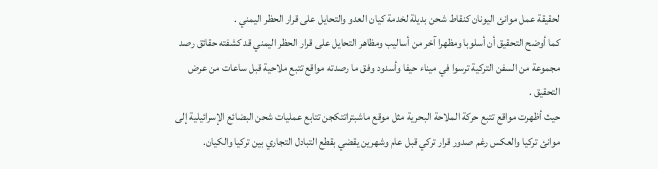لحقيقة عمل موانئ اليونان كنقاط شحن بديلة لخدمة كيان العدو والتحايل على قرار الحظر اليمني .
كما أوضح التحقيق أن أسلوبا ومظهرا آخر من أساليب ومظاهر التحايل على قرار الحظر اليمني قد كشفته حقائق رصد مجموعة من السفن التركية ترسوا في ميناء حيفا وأسدود وفق ما رصدته مواقع تتبع ملاحية قبل ساعات من عرض التحقيق .
حيث أظهرت مواقع تتبع حركة الملاحة البحرية مثل موقع ماشبتراتتكجن تتابع عمليات شحن البضائع الإسرائيلية إلى موانئ تركيا والعكس رغم صدور قرار تركي قبل عام وشهرين يقضي بقطع التبادل التجاري بين تركيا والكيان.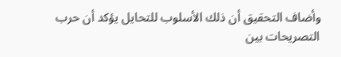وأضاف التحقيق أن ذلك الأسلوب للتحايل يؤكد أن حرب التصريحات بين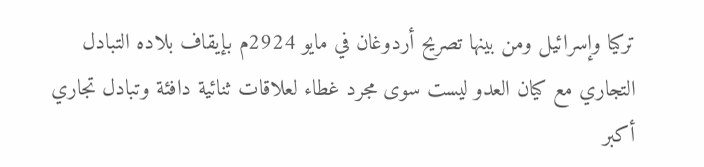تركيا وإسرائيل ومن بينها تصريح أردوغان في مايو 2924م بإيقاف بلاده التبادل التجاري مع كيان العدو ليست سوى مجرد غطاء لعلاقات ثنائية دافئة وتبادل تجاري أكبر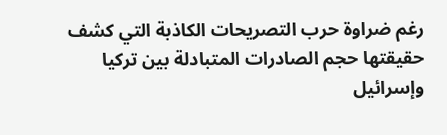رغم ضراوة حرب التصريحات الكاذبة التي كشف حقيقتها حجم الصادرات المتبادلة بين تركيا وإسرائيل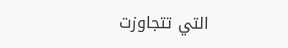التي تتجاوزت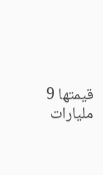قيمتها 9 مليارات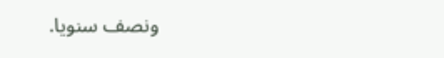ونصف سنويا.